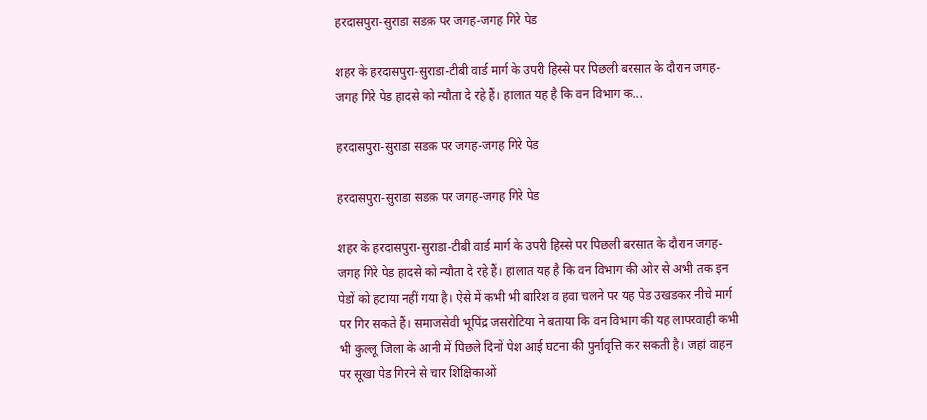हरदासपुरा-सुराडा सडक़ पर जगह-जगह गिरे पेड

शहर के हरदासपुरा-सुराडा-टीबी वार्ड मार्ग के उपरी हिस्से पर पिछली बरसात के दौरान जगह-जगह गिरे पेड हादसे को न्यौता दे रहे हैं। हालात यह है कि वन विभाग क...

हरदासपुरा-सुराडा सडक़ पर जगह-जगह गिरे पेड

हरदासपुरा-सुराडा सडक़ पर जगह-जगह गिरे पेड

शहर के हरदासपुरा-सुराडा-टीबी वार्ड मार्ग के उपरी हिस्से पर पिछली बरसात के दौरान जगह-जगह गिरे पेड हादसे को न्यौता दे रहे हैं। हालात यह है कि वन विभाग की ओर से अभी तक इन पेडों को हटाया नहीं गया है। ऐसे में कभी भी बारिश व हवा चलने पर यह पेड उखडकर नीचे मार्ग पर गिर सकते हैं। समाजसेवी भूपिंद्र जसरोटिया ने बताया कि वन विभाग की यह लापरवाही कभी भी कुल्लू जिला के आनी में पिछले दिनों पेश आई घटना की पुर्नावृत्ति कर सकती है। जहां वाहन पर सूखा पेड गिरने से चार शिक्षिकाओं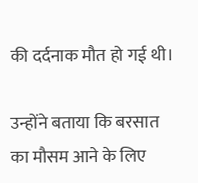की दर्दनाक मौत हो गई थी।

उन्होंने बताया कि बरसात का मौसम आने के लिए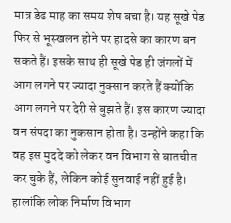मात्र डेढ माह का समय शेष बचा है। यह सूखे पेड फिर से भूस्खलन होने पर हादसे का कारण बन सकते हैं। इसके साथ ही सूखे पेड ही जंगलों में आग लगने पर ज्यादा नुक्सान करते हैं क्योंकि आग लगने पर देरी से बुझते हैं। इस कारण ज्यादा वन संपदा का नुकसान होता है। उन्होंने कहा कि वह इस मुददे को लेकर वन विभाग से बातचीत कर चुके हैं, लेकिन कोई सुनवाई नहीं हुई है। हालांकि लोक निर्माण विभाग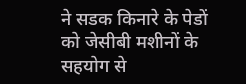ने सडक किनारे के पेडों को जेसीबी मशीनों के सहयोग से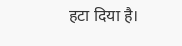हटा दिया है।